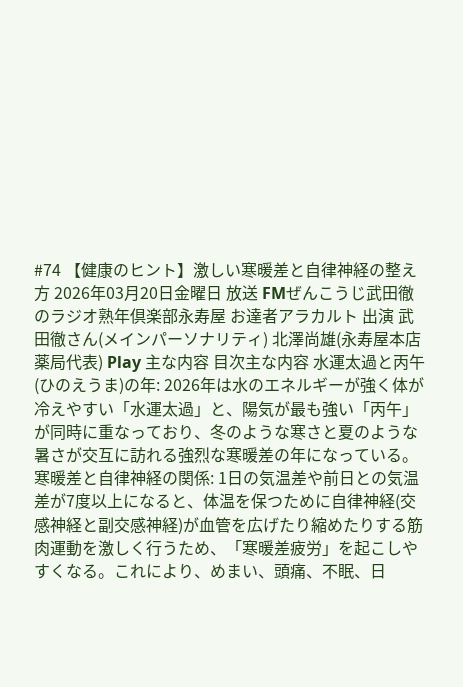#74 【健康のヒント】激しい寒暖差と自律神経の整え方 2026年03月20日金曜日 放送 FMぜんこうじ武田徹のラジオ熟年倶楽部永寿屋 お達者アラカルト 出演 武田徹さん(メインパーソナリティ) 北澤尚雄(永寿屋本店薬局代表) Play 主な内容 目次主な内容 水運太過と丙午(ひのえうま)の年: 2026年は水のエネルギーが強く体が冷えやすい「水運太過」と、陽気が最も強い「丙午」が同時に重なっており、冬のような寒さと夏のような暑さが交互に訪れる強烈な寒暖差の年になっている。 寒暖差と自律神経の関係: 1日の気温差や前日との気温差が7度以上になると、体温を保つために自律神経(交感神経と副交感神経)が血管を広げたり縮めたりする筋肉運動を激しく行うため、「寒暖差疲労」を起こしやすくなる。これにより、めまい、頭痛、不眠、日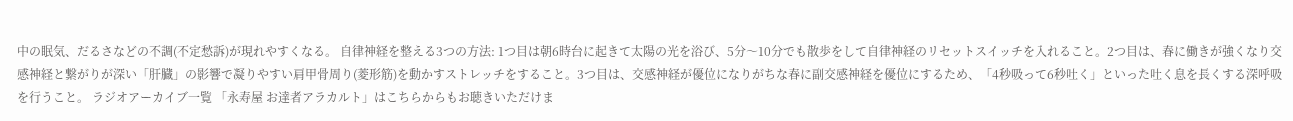中の眠気、だるさなどの不調(不定愁訴)が現れやすくなる。 自律神経を整える3つの方法: 1つ目は朝6時台に起きて太陽の光を浴び、5分〜10分でも散歩をして自律神経のリセットスイッチを入れること。2つ目は、春に働きが強くなり交感神経と繋がりが深い「肝臓」の影響で凝りやすい肩甲骨周り(菱形筋)を動かすストレッチをすること。3つ目は、交感神経が優位になりがちな春に副交感神経を優位にするため、「4秒吸って6秒吐く」といった吐く息を長くする深呼吸を行うこと。 ラジオアーカイブ一覧 「永寿屋 お達者アラカルト」はこちらからもお聴きいただけま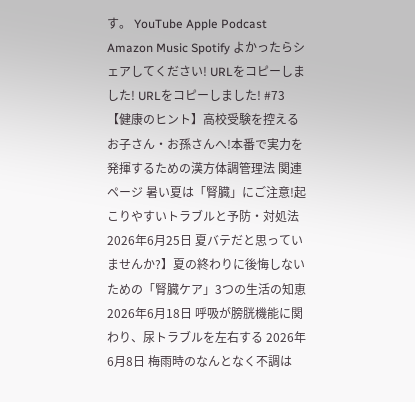す。 YouTube Apple Podcast Amazon Music Spotify よかったらシェアしてください! URLをコピーしました! URLをコピーしました! #73 【健康のヒント】高校受験を控えるお子さん・お孫さんへ!本番で実力を発揮するための漢方体調管理法 関連ページ 暑い夏は「腎臓」にご注意!起こりやすいトラブルと予防・対処法 2026年6月25日 夏バテだと思っていませんか?】夏の終わりに後悔しないための「腎臓ケア」3つの生活の知恵 2026年6月18日 呼吸が膀胱機能に関わり、尿トラブルを左右する 2026年6月8日 梅雨時のなんとなく不調は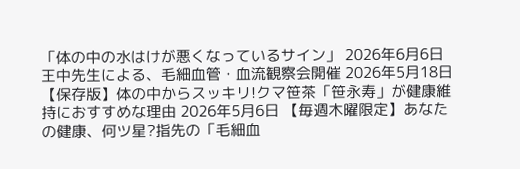「体の中の水はけが悪くなっているサイン」 2026年6月6日 王中先生による、毛細血管・血流観察会開催 2026年5月18日 【保存版】体の中からスッキリ!クマ笹茶「笹永寿」が健康維持におすすめな理由 2026年5月6日 【毎週木曜限定】あなたの健康、何ツ星?指先の「毛細血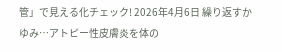管」で見える化チェック! 2026年4月6日 繰り返すかゆみ…アトピー性皮膚炎を体の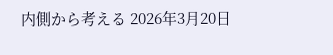内側から考える 2026年3月20日